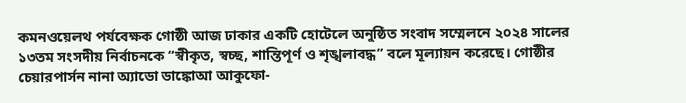কমনওয়েলথ পর্যবেক্ষক গোষ্ঠী আজ ঢাকার একটি হোটেলে অনুষ্ঠিত সংবাদ সম্মেলনে ২০২৪ সালের ১৩তম সংসদীয় নির্বাচনকে “স্বীকৃত, স্বচ্ছ, শান্তিপূর্ণ ও শৃঙ্খলাবদ্ধ” বলে মূল্যায়ন করেছে। গোষ্ঠীর চেয়ারপার্সন নানা অ্যাডো ডাঙ্কোআ আকুফো-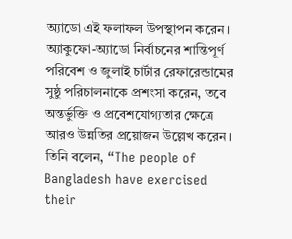অ্যাডো এই ফলাফল উপস্থাপন করেন।
অ্যাকুফো-অ্যাডো নির্বাচনের শান্তিপূর্ণ পরিবেশ ও জুলাই চার্টার রেফারেন্ডামের সুষ্ঠু পরিচালনাকে প্রশংসা করেন, তবে অন্তর্ভুক্তি ও প্রবেশযোগ্যতার ক্ষেত্রে আরও উন্নতির প্রয়োজন উল্লেখ করেন। তিনি বলেন, “The people of Bangladesh have exercised their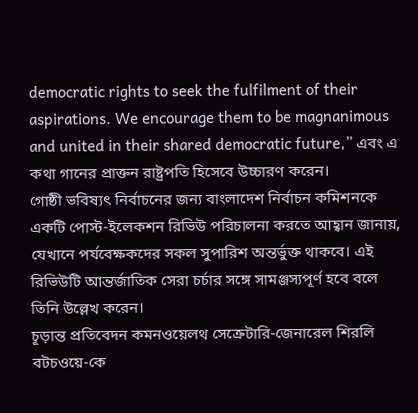democratic rights to seek the fulfilment of their aspirations. We encourage them to be magnanimous and united in their shared democratic future,” এবং এ কথা গানের প্রাক্তন রাষ্ট্রপতি হিসেবে উচ্চারণ করেন।
গোষ্ঠী ভবিষ্যৎ নির্বাচনের জন্য বাংলাদেশ নির্বাচন কমিশনকে একটি পোস্ট-ইলেকশন রিভিউ পরিচালনা করতে আহ্বান জানায়, যেখানে পর্যবেক্ষকদের সকল সুপারিশ অন্তর্ভুক্ত থাকবে। এই রিভিউটি আন্তর্জাতিক সেরা চর্চার সঙ্গে সামঞ্জস্যপূর্ণ হবে বলে তিনি উল্লেখ করেন।
চূড়ান্ত প্রতিবেদন কমনওয়েলথ সেক্রেটারি-জেনারেল শিরলি বটচওয়ে-কে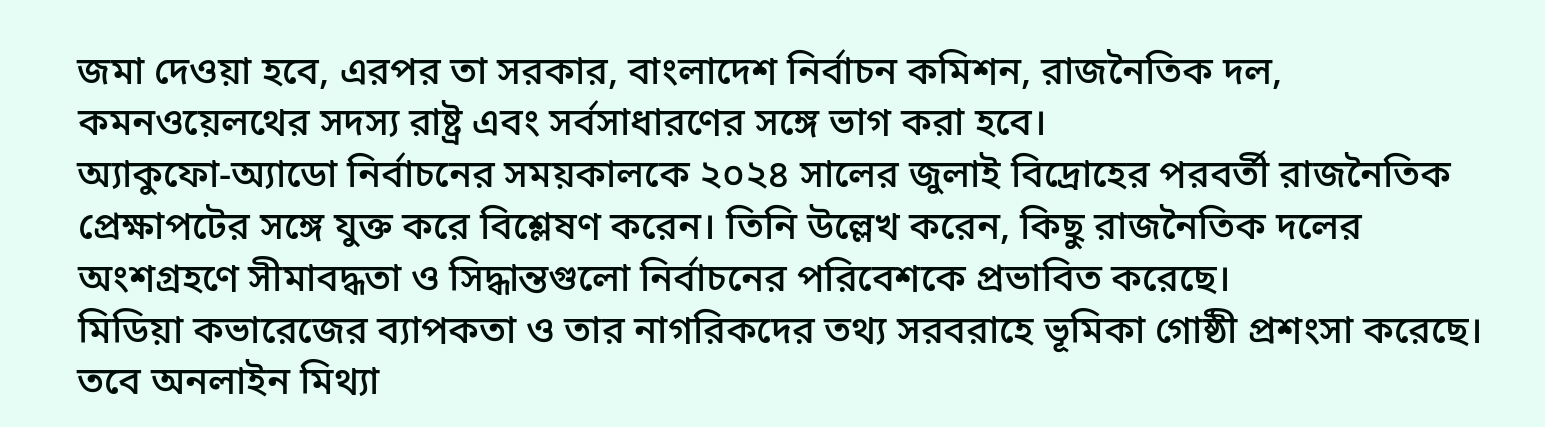জমা দেওয়া হবে, এরপর তা সরকার, বাংলাদেশ নির্বাচন কমিশন, রাজনৈতিক দল, কমনওয়েলথের সদস্য রাষ্ট্র এবং সর্বসাধারণের সঙ্গে ভাগ করা হবে।
অ্যাকুফো-অ্যাডো নির্বাচনের সময়কালকে ২০২৪ সালের জুলাই বিদ্রোহের পরবর্তী রাজনৈতিক প্রেক্ষাপটের সঙ্গে যুক্ত করে বিশ্লেষণ করেন। তিনি উল্লেখ করেন, কিছু রাজনৈতিক দলের অংশগ্রহণে সীমাবদ্ধতা ও সিদ্ধান্তগুলো নির্বাচনের পরিবেশকে প্রভাবিত করেছে।
মিডিয়া কভারেজের ব্যাপকতা ও তার নাগরিকদের তথ্য সরবরাহে ভূমিকা গোষ্ঠী প্রশংসা করেছে। তবে অনলাইন মিথ্যা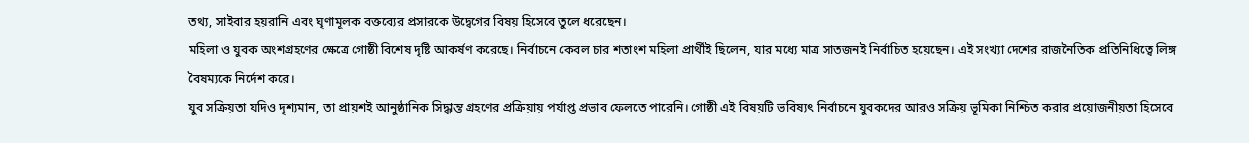তথ্য, সাইবার হয়রানি এবং ঘৃণামূলক বক্তব্যের প্রসারকে উদ্বেগের বিষয় হিসেবে তুলে ধরেছেন।
মহিলা ও যুবক অংশগ্রহণের ক্ষেত্রে গোষ্ঠী বিশেষ দৃষ্টি আকর্ষণ করেছে। নির্বাচনে কেবল চার শতাংশ মহিলা প্রার্থীই ছিলেন, যার মধ্যে মাত্র সাতজনই নির্বাচিত হয়েছেন। এই সংখ্যা দেশের রাজনৈতিক প্রতিনিধিত্বে লিঙ্গ বৈষম্যকে নির্দেশ করে।
যুব সক্রিয়তা যদিও দৃশ্যমান, তা প্রায়শই আনুষ্ঠানিক সিদ্ধান্ত গ্রহণের প্রক্রিয়ায় পর্যাপ্ত প্রভাব ফেলতে পারেনি। গোষ্ঠী এই বিষয়টি ভবিষ্যৎ নির্বাচনে যুবকদের আরও সক্রিয় ভূমিকা নিশ্চিত করার প্রয়োজনীয়তা হিসেবে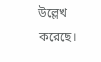উল্লেখ করেছে।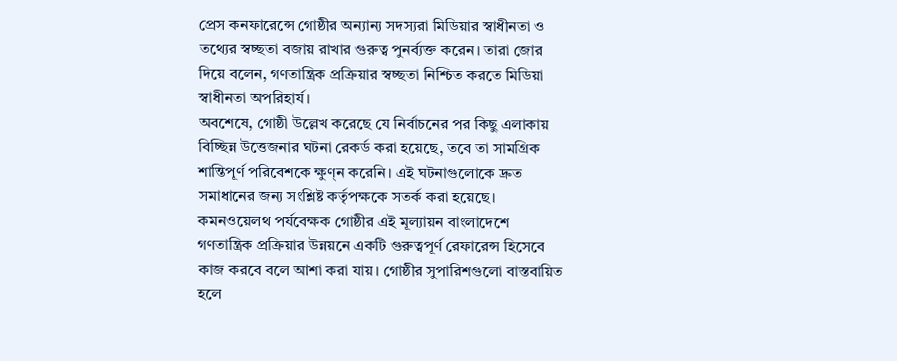প্রেস কনফারেন্সে গোষ্ঠীর অন্যান্য সদস্যরা মিডিয়ার স্বাধীনতা ও তথ্যের স্বচ্ছতা বজায় রাখার গুরুত্ব পুনর্ব্যক্ত করেন। তারা জোর দিয়ে বলেন, গণতান্ত্রিক প্রক্রিয়ার স্বচ্ছতা নিশ্চিত করতে মিডিয়া স্বাধীনতা অপরিহার্য।
অবশেষে, গোষ্ঠী উল্লেখ করেছে যে নির্বাচনের পর কিছু এলাকায় বিচ্ছিন্ন উত্তেজনার ঘটনা রেকর্ড করা হয়েছে, তবে তা সামগ্রিক শান্তিপূর্ণ পরিবেশকে ক্ষুণ্ন করেনি। এই ঘটনাগুলোকে দ্রুত সমাধানের জন্য সংশ্লিষ্ট কর্তৃপক্ষকে সতর্ক করা হয়েছে।
কমনওয়েলথ পর্যবেক্ষক গোষ্ঠীর এই মূল্যায়ন বাংলাদেশে গণতান্ত্রিক প্রক্রিয়ার উন্নয়নে একটি গুরুত্বপূর্ণ রেফারেন্স হিসেবে কাজ করবে বলে আশা করা যায়। গোষ্ঠীর সুপারিশগুলো বাস্তবায়িত হলে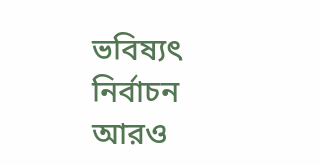ভবিষ্যৎ নির্বাচন আরও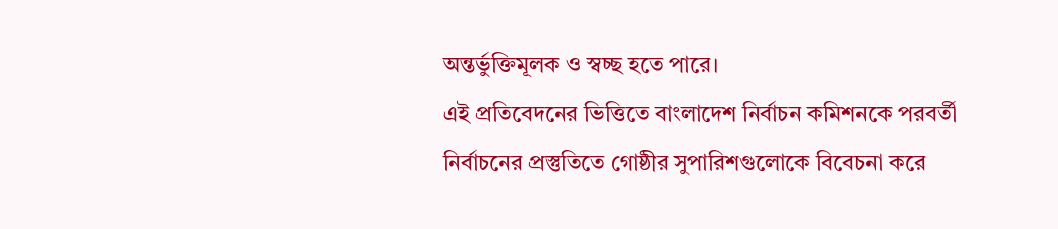অন্তর্ভুক্তিমূলক ও স্বচ্ছ হতে পারে।
এই প্রতিবেদনের ভিত্তিতে বাংলাদেশ নির্বাচন কমিশনকে পরবর্তী নির্বাচনের প্রস্তুতিতে গোষ্ঠীর সুপারিশগুলোকে বিবেচনা করে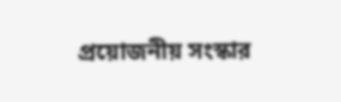প্রয়োজনীয় সংস্কার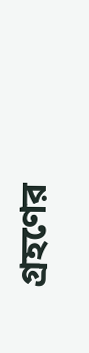গ্রহণের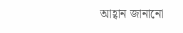আহ্বান জানানো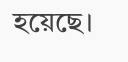হয়েছে।